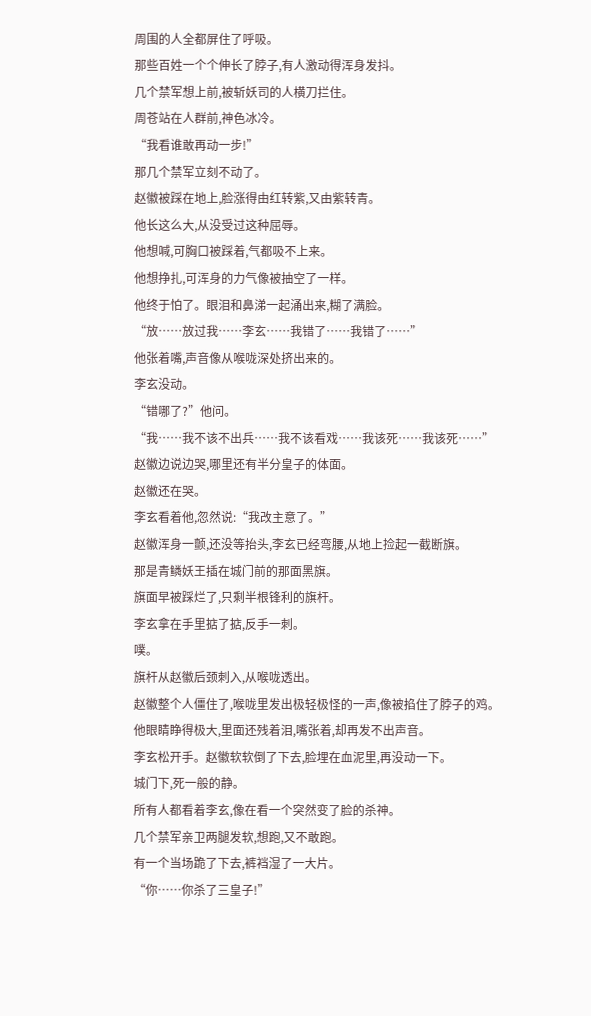周围的人全都屏住了呼吸。
那些百姓一个个伸长了脖子,有人激动得浑身发抖。
几个禁军想上前,被斩妖司的人横刀拦住。
周苍站在人群前,神色冰冷。
“我看谁敢再动一步!”
那几个禁军立刻不动了。
赵徽被踩在地上,脸涨得由红转紫,又由紫转青。
他长这么大,从没受过这种屈辱。
他想喊,可胸口被踩着,气都吸不上来。
他想挣扎,可浑身的力气像被抽空了一样。
他终于怕了。眼泪和鼻涕一起涌出来,糊了满脸。
“放……放过我……李玄……我错了……我错了……”
他张着嘴,声音像从喉咙深处挤出来的。
李玄没动。
“错哪了?”他问。
“我……我不该不出兵……我不该看戏……我该死……我该死……”
赵徽边说边哭,哪里还有半分皇子的体面。
赵徽还在哭。
李玄看着他,忽然说:“我改主意了。”
赵徽浑身一颤,还没等抬头,李玄已经弯腰,从地上捡起一截断旗。
那是青鳞妖王插在城门前的那面黑旗。
旗面早被踩烂了,只剩半根锋利的旗杆。
李玄拿在手里掂了掂,反手一刺。
噗。
旗杆从赵徽后颈刺入,从喉咙透出。
赵徽整个人僵住了,喉咙里发出极轻极怪的一声,像被掐住了脖子的鸡。
他眼睛睁得极大,里面还残着泪,嘴张着,却再发不出声音。
李玄松开手。赵徽软软倒了下去,脸埋在血泥里,再没动一下。
城门下,死一般的静。
所有人都看着李玄,像在看一个突然变了脸的杀神。
几个禁军亲卫两腿发软,想跑,又不敢跑。
有一个当场跪了下去,裤裆湿了一大片。
“你……你杀了三皇子!”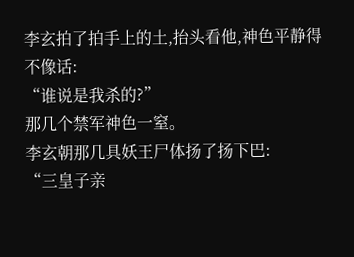李玄拍了拍手上的土,抬头看他,神色平静得不像话:
“谁说是我杀的?”
那几个禁军神色一窒。
李玄朝那几具妖王尸体扬了扬下巴:
“三皇子亲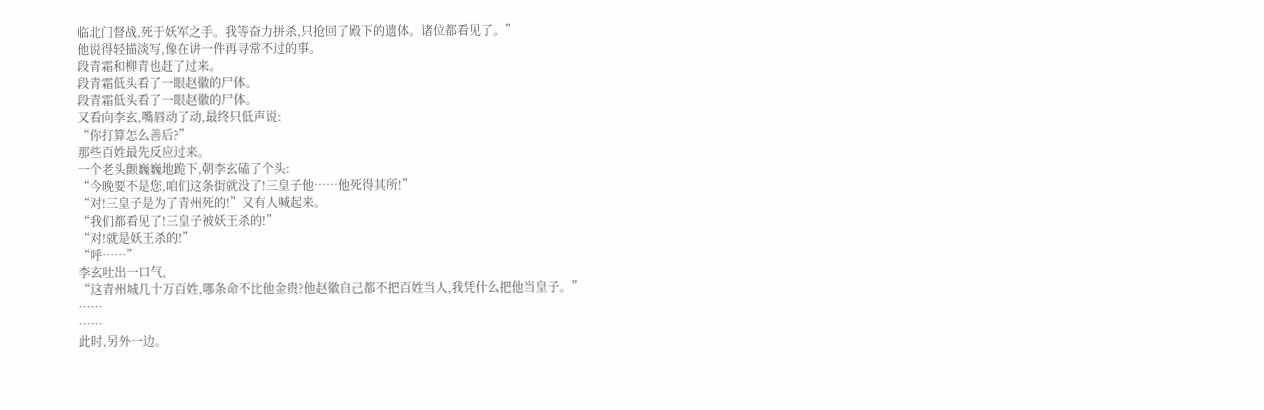临北门督战,死于妖军之手。我等奋力拼杀,只抢回了殿下的遗体。诸位都看见了。”
他说得轻描淡写,像在讲一件再寻常不过的事。
段青霜和柳青也赶了过来。
段青霜低头看了一眼赵徽的尸体。
段青霜低头看了一眼赵徽的尸体。
又看向李玄,嘴唇动了动,最终只低声说:
“你打算怎么善后?”
那些百姓最先反应过来。
一个老头颤巍巍地跪下,朝李玄磕了个头:
“今晚要不是您,咱们这条街就没了!三皇子他……他死得其所!”
“对!三皇子是为了青州死的!”又有人喊起来。
“我们都看见了!三皇子被妖王杀的!”
“对!就是妖王杀的!”
“呼……”
李玄吐出一口气,
“这青州城几十万百姓,哪条命不比他金贵?他赵徽自己都不把百姓当人,我凭什么把他当皇子。”
……
……
此时,另外一边。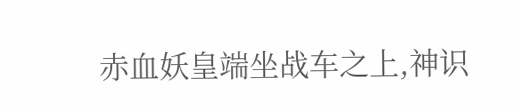赤血妖皇端坐战车之上,神识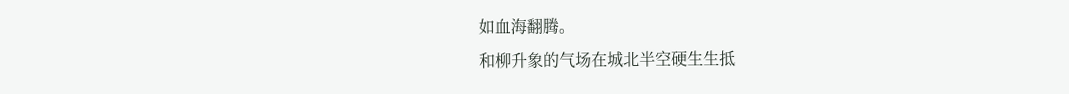如血海翻腾。
和柳升象的气场在城北半空硬生生抵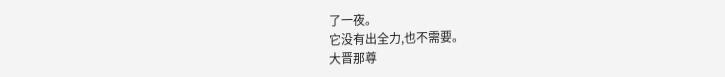了一夜。
它没有出全力,也不需要。
大晋那尊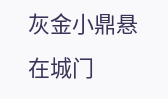灰金小鼎悬在城门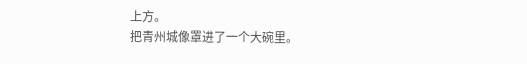上方。
把青州城像罩进了一个大碗里。